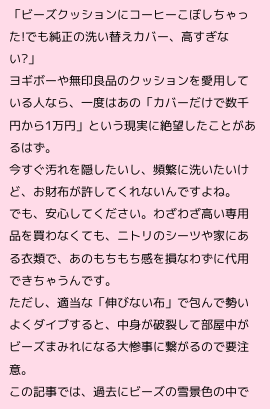「ビーズクッションにコーヒーこぼしちゃった!でも純正の洗い替えカバー、高すぎない?」
ヨギボーや無印良品のクッションを愛用している人なら、一度はあの「カバーだけで数千円から1万円」という現実に絶望したことがあるはず。
今すぐ汚れを隠したいし、頻繁に洗いたいけど、お財布が許してくれないんですよね。
でも、安心してください。わざわざ高い専用品を買わなくても、ニトリのシーツや家にある衣類で、あのもちもち感を損なわずに代用できちゃうんです。
ただし、適当な「伸びない布」で包んで勢いよくダイブすると、中身が破裂して部屋中がビーズまみれになる大惨事に繋がるので要注意。
この記事では、過去にビーズの雪景色の中で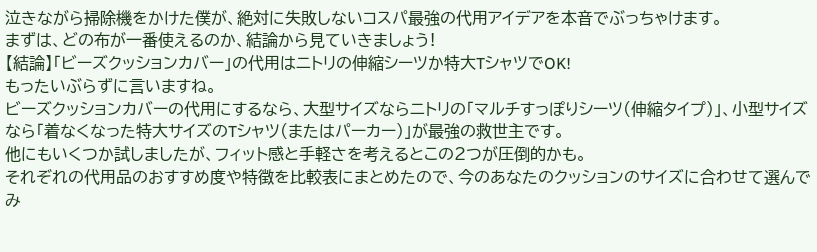泣きながら掃除機をかけた僕が、絶対に失敗しないコスパ最強の代用アイデアを本音でぶっちゃけます。
まずは、どの布が一番使えるのか、結論から見ていきましょう!
【結論】「ビーズクッションカバー」の代用はニトリの伸縮シーツか特大TシャツでOK!
もったいぶらずに言いますね。
ビーズクッションカバーの代用にするなら、大型サイズならニトリの「マルチすっぽりシーツ(伸縮タイプ)」、小型サイズなら「着なくなった特大サイズのTシャツ(またはパーカー)」が最強の救世主です。
他にもいくつか試しましたが、フィット感と手軽さを考えるとこの2つが圧倒的かも。
それぞれの代用品のおすすめ度や特徴を比較表にまとめたので、今のあなたのクッションのサイズに合わせて選んでみ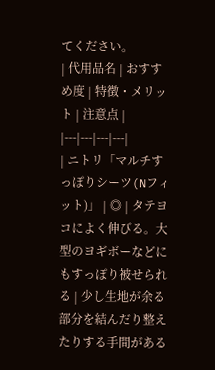てください。
| 代用品名 | おすすめ度 | 特徴・メリット | 注意点 |
|---|---|---|---|
| ニトリ「マルチすっぽりシーツ(Nフィット)」 | ◎ | タテヨコによく伸びる。大型のヨギボーなどにもすっぽり被せられる | 少し生地が余る部分を結んだり整えたりする手間がある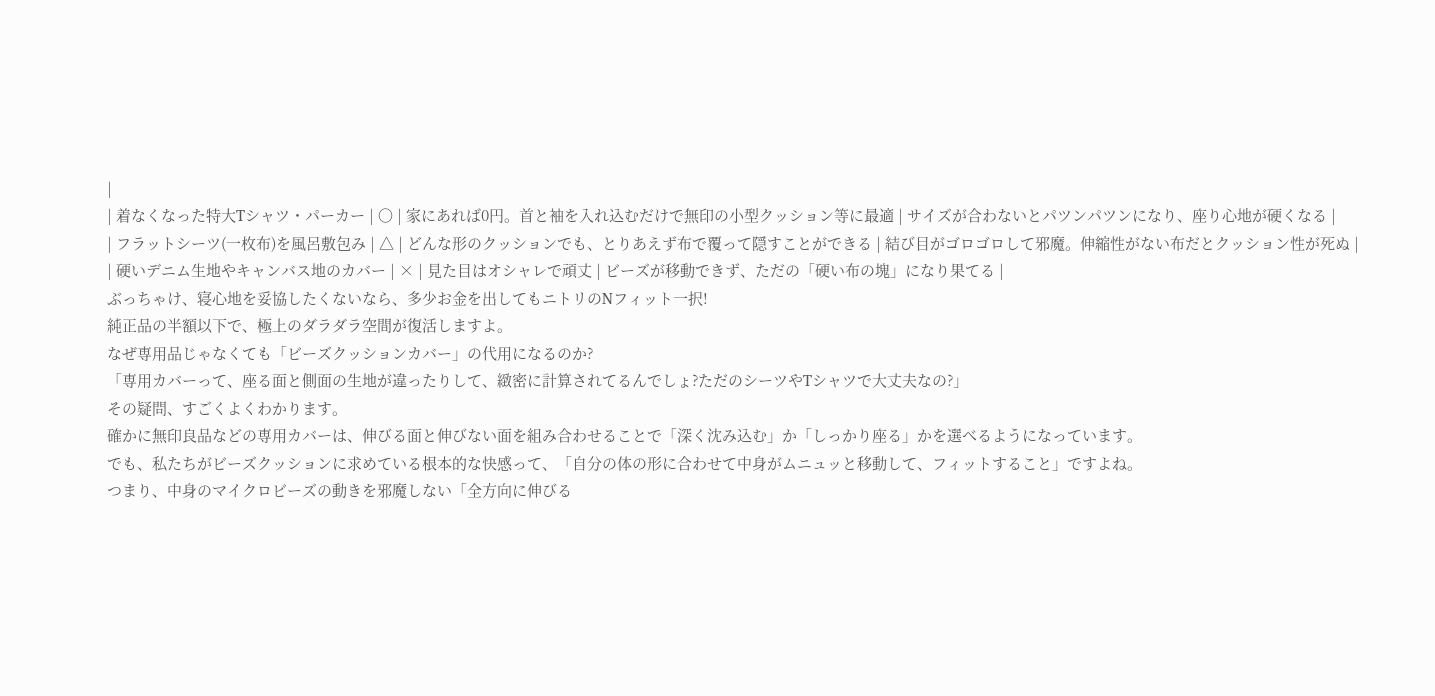|
| 着なくなった特大Tシャツ・パーカー | 〇 | 家にあれば0円。首と袖を入れ込むだけで無印の小型クッション等に最適 | サイズが合わないとパツンパツンになり、座り心地が硬くなる |
| フラットシーツ(一枚布)を風呂敷包み | △ | どんな形のクッションでも、とりあえず布で覆って隠すことができる | 結び目がゴロゴロして邪魔。伸縮性がない布だとクッション性が死ぬ |
| 硬いデニム生地やキャンバス地のカバー | × | 見た目はオシャレで頑丈 | ビーズが移動できず、ただの「硬い布の塊」になり果てる |
ぶっちゃけ、寝心地を妥協したくないなら、多少お金を出してもニトリのNフィット一択!
純正品の半額以下で、極上のダラダラ空間が復活しますよ。
なぜ専用品じゃなくても「ビーズクッションカバー」の代用になるのか?
「専用カバーって、座る面と側面の生地が違ったりして、緻密に計算されてるんでしょ?ただのシーツやTシャツで大丈夫なの?」
その疑問、すごくよくわかります。
確かに無印良品などの専用カバーは、伸びる面と伸びない面を組み合わせることで「深く沈み込む」か「しっかり座る」かを選べるようになっています。
でも、私たちがビーズクッションに求めている根本的な快感って、「自分の体の形に合わせて中身がムニュッと移動して、フィットすること」ですよね。
つまり、中身のマイクロビーズの動きを邪魔しない「全方向に伸びる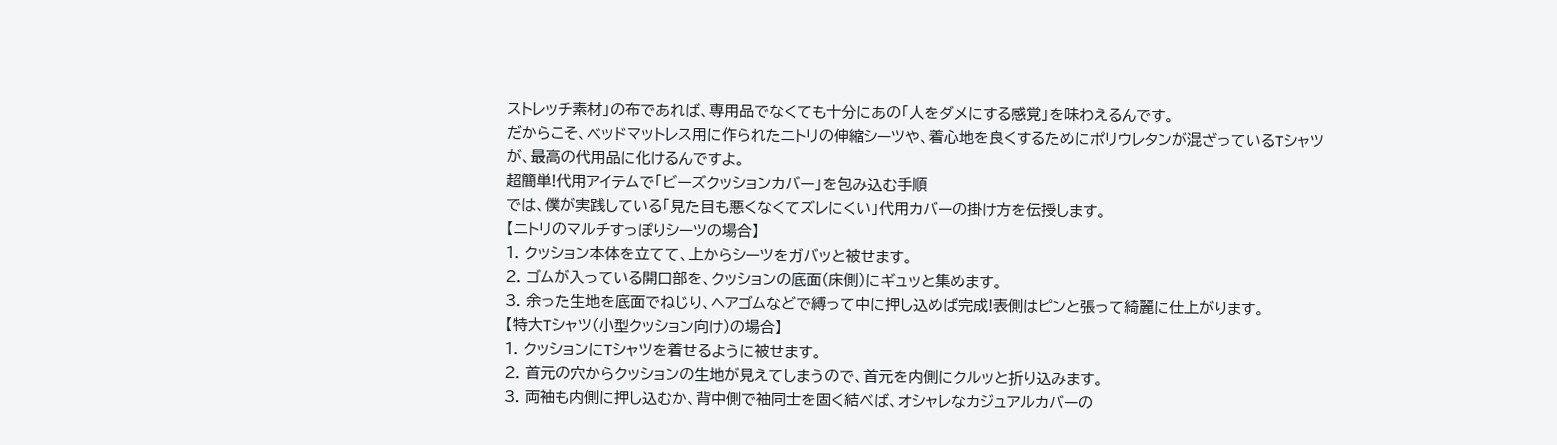ストレッチ素材」の布であれば、専用品でなくても十分にあの「人をダメにする感覚」を味わえるんです。
だからこそ、ベッドマットレス用に作られたニトリの伸縮シーツや、着心地を良くするためにポリウレタンが混ざっているTシャツが、最高の代用品に化けるんですよ。
超簡単!代用アイテムで「ビーズクッションカバー」を包み込む手順
では、僕が実践している「見た目も悪くなくてズレにくい」代用カバーの掛け方を伝授します。
【ニトリのマルチすっぽりシーツの場合】
1. クッション本体を立てて、上からシーツをガバッと被せます。
2. ゴムが入っている開口部を、クッションの底面(床側)にギュッと集めます。
3. 余った生地を底面でねじり、ヘアゴムなどで縛って中に押し込めば完成!表側はピンと張って綺麗に仕上がります。
【特大Tシャツ(小型クッション向け)の場合】
1. クッションにTシャツを着せるように被せます。
2. 首元の穴からクッションの生地が見えてしまうので、首元を内側にクルッと折り込みます。
3. 両袖も内側に押し込むか、背中側で袖同士を固く結べば、オシャレなカジュアルカバーの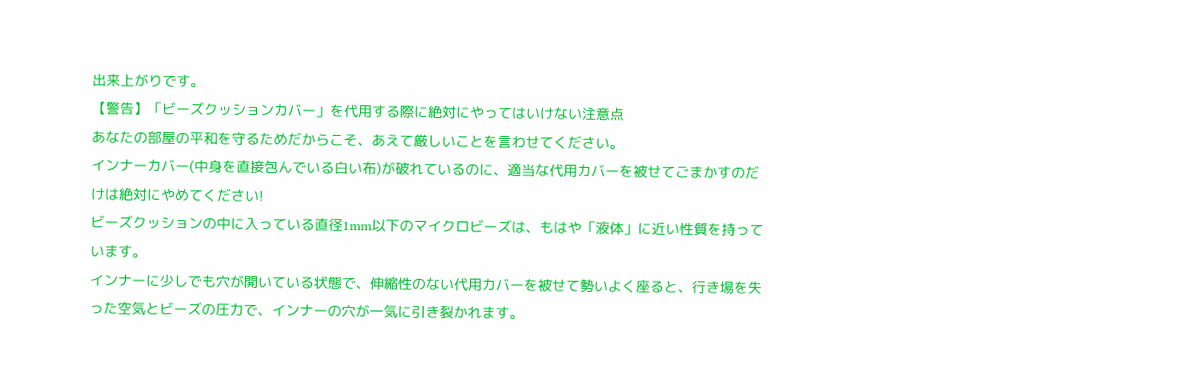出来上がりです。
【警告】「ビーズクッションカバー」を代用する際に絶対にやってはいけない注意点
あなたの部屋の平和を守るためだからこそ、あえて厳しいことを言わせてください。
インナーカバー(中身を直接包んでいる白い布)が破れているのに、適当な代用カバーを被せてごまかすのだけは絶対にやめてください!
ビーズクッションの中に入っている直径1mm以下のマイクロビーズは、もはや「液体」に近い性質を持っています。
インナーに少しでも穴が開いている状態で、伸縮性のない代用カバーを被せて勢いよく座ると、行き場を失った空気とビーズの圧力で、インナーの穴が一気に引き裂かれます。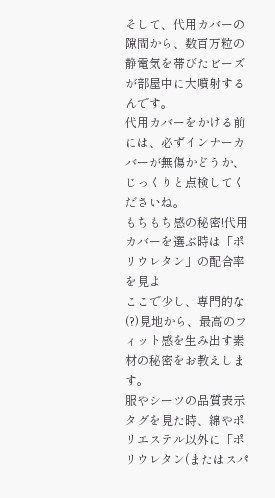そして、代用カバーの隙間から、数百万粒の静電気を帯びたビーズが部屋中に大噴射するんです。
代用カバーをかける前には、必ずインナーカバーが無傷かどうか、じっくりと点検してくださいね。
もちもち感の秘密!代用カバーを選ぶ時は「ポリウレタン」の配合率を見よ
ここで少し、専門的な(?)見地から、最高のフィット感を生み出す素材の秘密をお教えします。
服やシーツの品質表示タグを見た時、綿やポリエステル以外に「ポリウレタン(またはスパ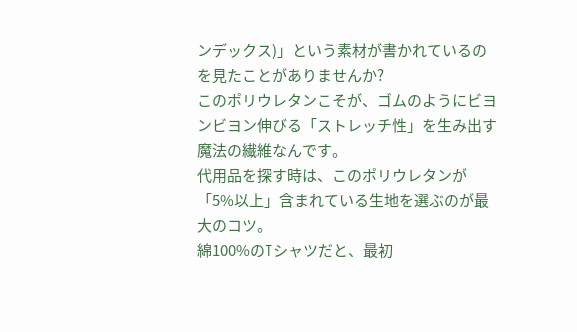ンデックス)」という素材が書かれているのを見たことがありませんか?
このポリウレタンこそが、ゴムのようにビヨンビヨン伸びる「ストレッチ性」を生み出す魔法の繊維なんです。
代用品を探す時は、このポリウレタンが「5%以上」含まれている生地を選ぶのが最大のコツ。
綿100%のTシャツだと、最初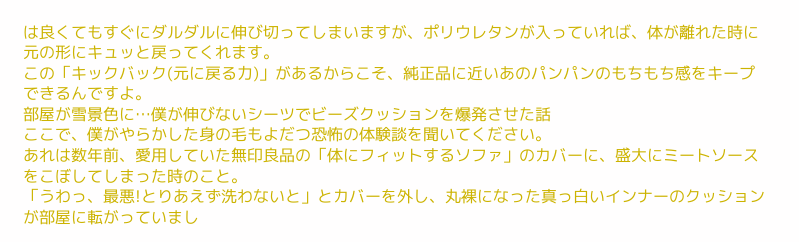は良くてもすぐにダルダルに伸び切ってしまいますが、ポリウレタンが入っていれば、体が離れた時に元の形にキュッと戻ってくれます。
この「キックバック(元に戻る力)」があるからこそ、純正品に近いあのパンパンのもちもち感をキープできるんですよ。
部屋が雪景色に…僕が伸びないシーツでビーズクッションを爆発させた話
ここで、僕がやらかした身の毛もよだつ恐怖の体験談を聞いてください。
あれは数年前、愛用していた無印良品の「体にフィットするソファ」のカバーに、盛大にミートソースをこぼしてしまった時のこと。
「うわっ、最悪!とりあえず洗わないと」とカバーを外し、丸裸になった真っ白いインナーのクッションが部屋に転がっていまし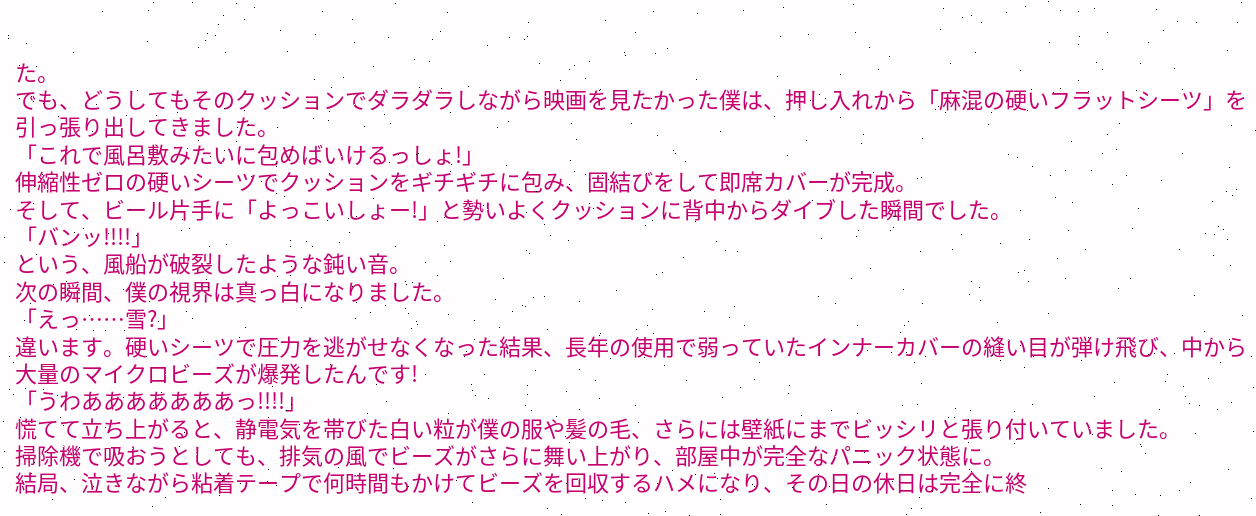た。
でも、どうしてもそのクッションでダラダラしながら映画を見たかった僕は、押し入れから「麻混の硬いフラットシーツ」を引っ張り出してきました。
「これで風呂敷みたいに包めばいけるっしょ!」
伸縮性ゼロの硬いシーツでクッションをギチギチに包み、固結びをして即席カバーが完成。
そして、ビール片手に「よっこいしょー!」と勢いよくクッションに背中からダイブした瞬間でした。
「バンッ!!!!」
という、風船が破裂したような鈍い音。
次の瞬間、僕の視界は真っ白になりました。
「えっ……雪?」
違います。硬いシーツで圧力を逃がせなくなった結果、長年の使用で弱っていたインナーカバーの縫い目が弾け飛び、中から大量のマイクロビーズが爆発したんです!
「うわあああああああっ!!!!」
慌てて立ち上がると、静電気を帯びた白い粒が僕の服や髪の毛、さらには壁紙にまでビッシリと張り付いていました。
掃除機で吸おうとしても、排気の風でビーズがさらに舞い上がり、部屋中が完全なパニック状態に。
結局、泣きながら粘着テープで何時間もかけてビーズを回収するハメになり、その日の休日は完全に終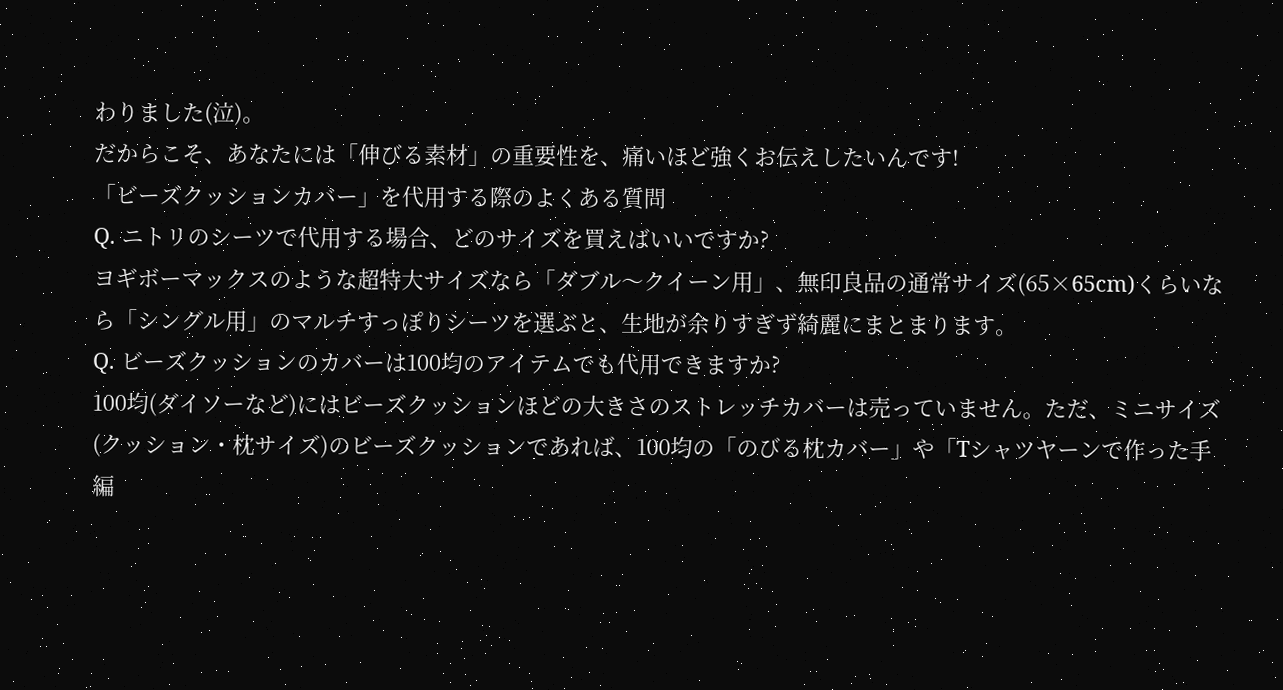わりました(泣)。
だからこそ、あなたには「伸びる素材」の重要性を、痛いほど強くお伝えしたいんです!
「ビーズクッションカバー」を代用する際のよくある質問
Q. ニトリのシーツで代用する場合、どのサイズを買えばいいですか?
ヨギボーマックスのような超特大サイズなら「ダブル〜クイーン用」、無印良品の通常サイズ(65×65cm)くらいなら「シングル用」のマルチすっぽりシーツを選ぶと、生地が余りすぎず綺麗にまとまります。
Q. ビーズクッションのカバーは100均のアイテムでも代用できますか?
100均(ダイソーなど)にはビーズクッションほどの大きさのストレッチカバーは売っていません。ただ、ミニサイズ(クッション・枕サイズ)のビーズクッションであれば、100均の「のびる枕カバー」や「Tシャツヤーンで作った手編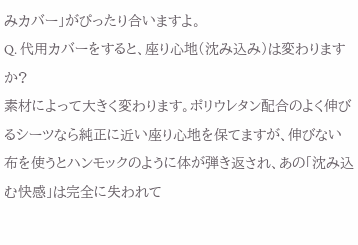みカバー」がぴったり合いますよ。
Q. 代用カバーをすると、座り心地(沈み込み)は変わりますか?
素材によって大きく変わります。ポリウレタン配合のよく伸びるシーツなら純正に近い座り心地を保てますが、伸びない布を使うとハンモックのように体が弾き返され、あの「沈み込む快感」は完全に失われて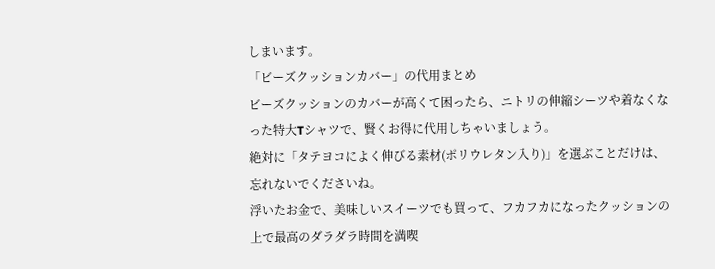しまいます。
「ビーズクッションカバー」の代用まとめ
ビーズクッションのカバーが高くて困ったら、ニトリの伸縮シーツや着なくなった特大Tシャツで、賢くお得に代用しちゃいましょう。
絶対に「タテヨコによく伸びる素材(ポリウレタン入り)」を選ぶことだけは、忘れないでくださいね。
浮いたお金で、美味しいスイーツでも買って、フカフカになったクッションの上で最高のダラダラ時間を満喫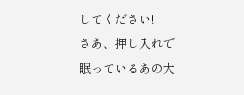してください!
さあ、押し入れで眠っているあの大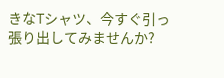きなTシャツ、今すぐ引っ張り出してみませんか?